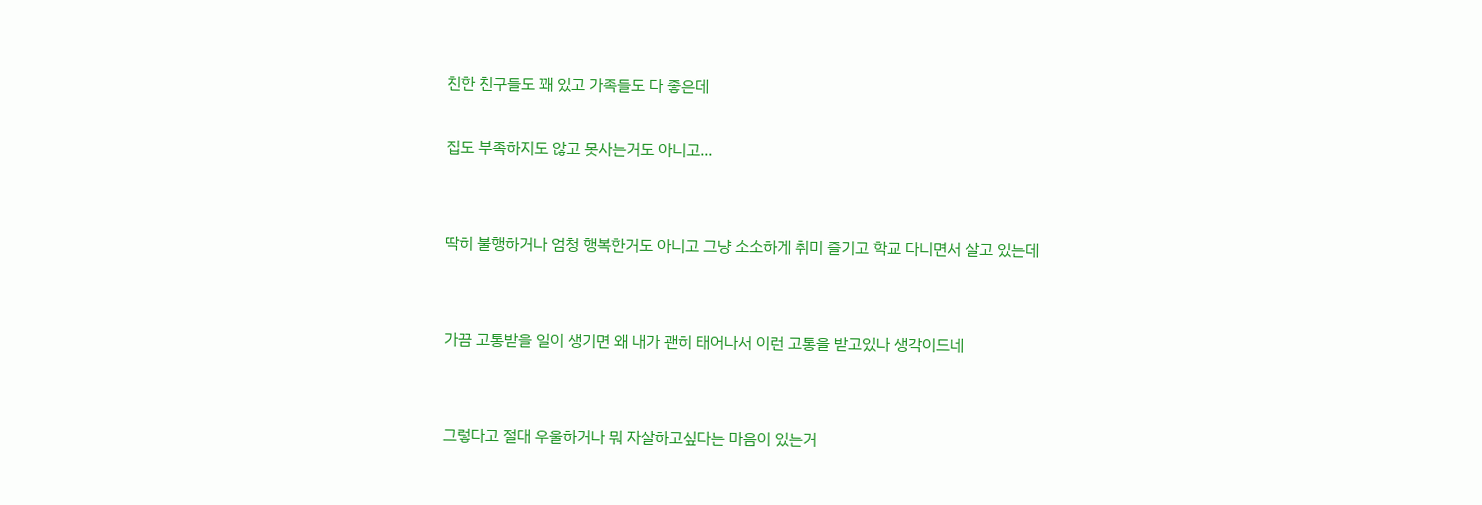친한 친구들도 꽤 있고 가족들도 다 좋은데

집도 부족하지도 않고 못사는거도 아니고...


딱히 불행하거나 엄청 행복한거도 아니고 그냥 소소하게 취미 즐기고 학교 다니면서 살고 있는데


가끔 고통받을 일이 생기면 왜 내가 괜히 태어나서 이런 고통을 받고있나 생각이드네


그렇다고 절대 우울하거나 뭐 자살하고싶다는 마음이 있는거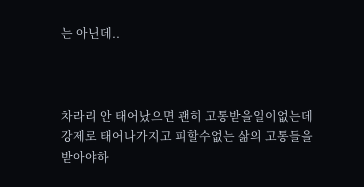는 아닌데..



차라리 안 태어났으면 괜히 고통받을일이없는데 강제로 태어나가지고 피할수없는 삶의 고통들을 받아야하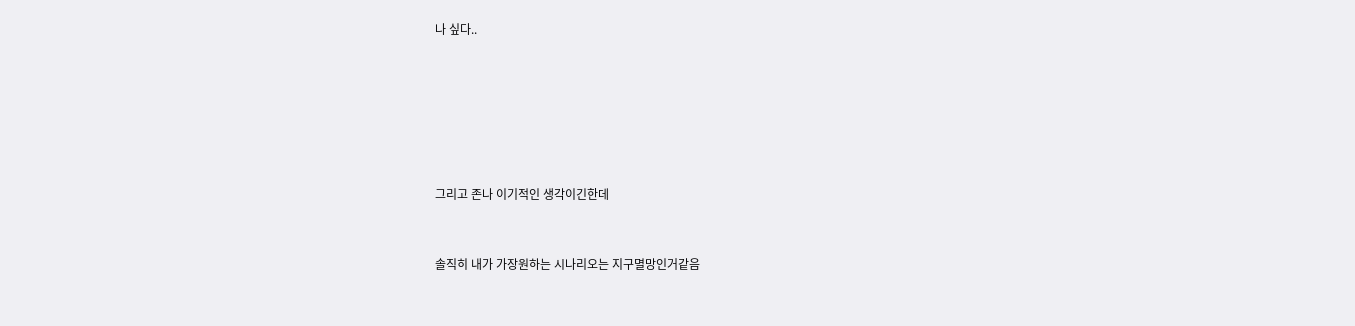나 싶다..






그리고 존나 이기적인 생각이긴한데


솔직히 내가 가장원하는 시나리오는 지구멸망인거같음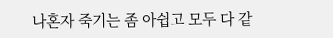나혼자 죽기는 좀 아쉽고 모두 다 같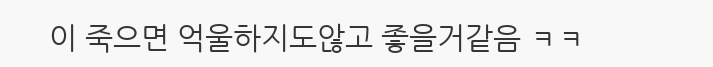이 죽으면 억울하지도않고 좋을거같음 ㅋㅋ